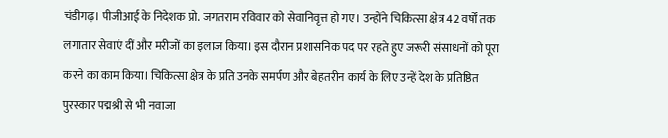चंडीगढ़। पीजीआई के निदेशक प्रो. जगतराम रविवार को सेवानिवृत्त हो गए। उन्होंने चिकित्सा क्षेत्र 42 वर्षों तक लगातार सेवाएं दीं और मरीजों का इलाज किया। इस दौरान प्रशासनिक पद पर रहते हुए जरूरी संसाधनों को पूरा करने का काम किया। चिकित्सा क्षेत्र के प्रति उनके समर्पण और बेहतरीन कार्य के लिए उन्हें देश के प्रतिष्ठित पुरस्कार पद्मश्री से भी नवाजा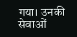गया। उनकी सेवाओं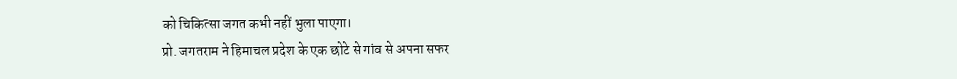को चिकित्सा जगत कभी नहीं भुला पाएगा।
प्रो. जगतराम ने हिमाचल प्रदेश के एक छोटे से गांव से अपना सफर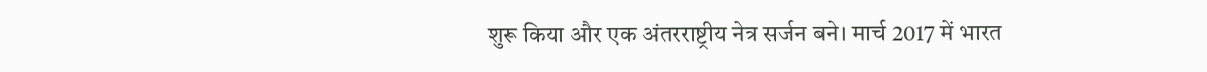शुरू किया और एक अंतरराष्ट्रीय नेत्र सर्जन बने। मार्च 2017 में भारत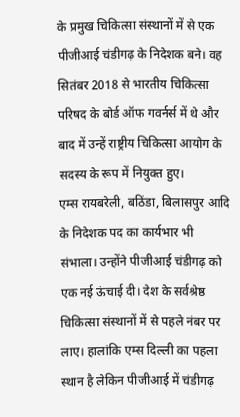के प्रमुख चिकित्सा संस्थानों में से एक पीजीआई चंडीगढ़ के निदेशक बने। वह सितंबर 2018 से भारतीय चिकित्सा परिषद के बोर्ड ऑफ गवर्नर्स में थे और बाद में उन्हें राष्ट्रीय चिकित्सा आयोग के सदस्य के रूप में नियुक्त हुए।
एम्स रायबरेली, बठिंडा, बिलासपुर आदि के निदेशक पद का कार्यभार भी संभाला। उन्होंने पीजीआई चंडीगढ़ को एक नई ऊंचाई दी। देश के सर्वश्रेष्ठ चिकित्सा संस्थानों में से पहले नंबर पर लाए। हालांकि एम्स दिल्ली का पहला स्थान है लेकिन पीजीआई में चंडीगढ़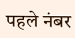पहले नंबर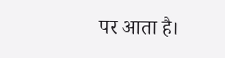पर आता है।